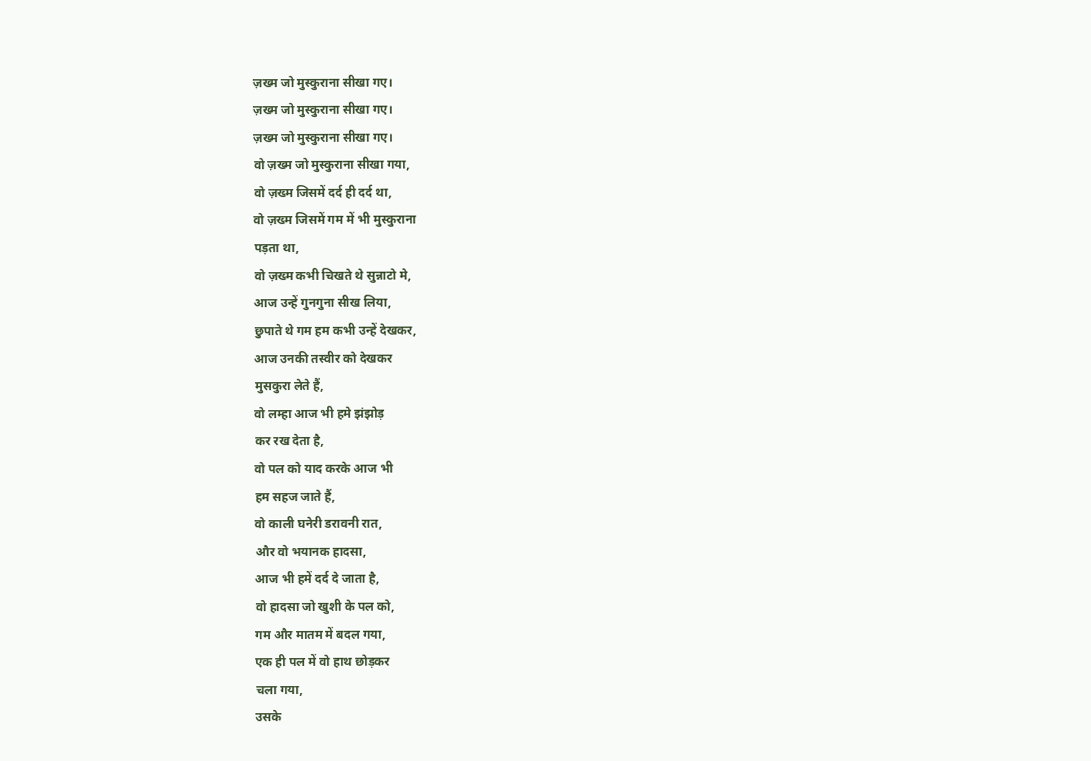ज़ख्म जो मुस्कुराना सीखा गए।
ज़ख्म जो मुस्कुराना सीखा गए।
ज़ख्म जो मुस्कुराना सीखा गए।
वो ज़ख्म जो मुस्कुराना सीखा गया,
वो ज़ख्म जिसमें दर्द ही दर्द था,
वो ज़ख्म जिसमें गम में भी मुस्कुराना
पड़ता था,
वो ज़ख्म कभी चिखते थे सुन्नाटो मे,
आज उन्हें गुनगुना सीख लिया,
छुपाते थे गम हम कभी उन्हें देखकर,
आज उनकी तस्वीर को देखकर
मुसकुरा लेते हैं,
वो लम्हा आज भी हमे झंझोड़
कर रख देता है,
वो पल को याद करके आज भी
हम सहज जाते हैं,
वो काली घनेरी डरावनी रात,
और वो भयानक हादसा,
आज भी हमें दर्द दे जाता है,
वो हादसा जो खुशी के पल को,
गम और मातम में बदल गया,
एक ही पल में वो हाथ छोड़कर
चला गया,
उसके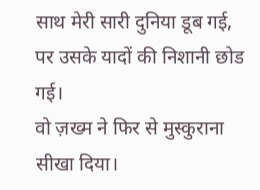साथ मेरी सारी दुनिया डूब गई,
पर उसके यादों की निशानी छोड गई।
वो ज़ख्म ने फिर से मुस्कुराना सीखा दिया।